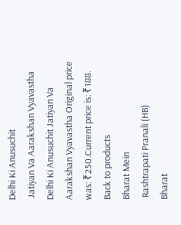Delhi Ki Anusuchit
 Jatiyan Va Aarakshan Vyavastha
Delhi Ki Anusuchit Jatiyan Va Aarakshan Vyavastha Original price was: ₹250.Current price is: ₹188.
Back to products
Bharat Mein
 Rashtrapati Pranali (HB)
Bharat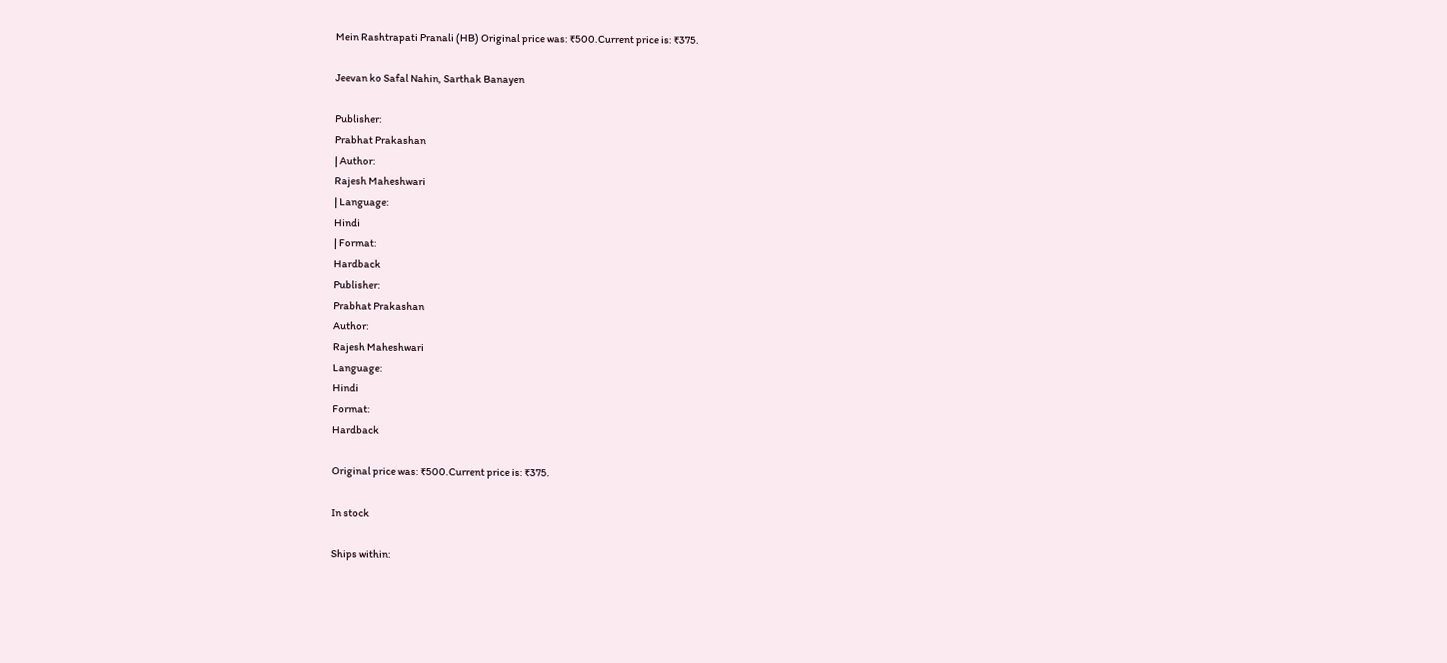Mein Rashtrapati Pranali (HB) Original price was: ₹500.Current price is: ₹375.

Jeevan ko Safal Nahin, Sarthak Banayen

Publisher:
Prabhat Prakashan
| Author:
Rajesh Maheshwari
| Language:
Hindi
| Format:
Hardback
Publisher:
Prabhat Prakashan
Author:
Rajesh Maheshwari
Language:
Hindi
Format:
Hardback

Original price was: ₹500.Current price is: ₹375.

In stock

Ships within: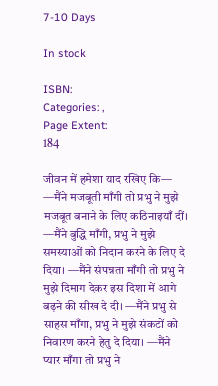7-10 Days

In stock

ISBN:
Categories: ,
Page Extent:
184

जीवन में हमेशा याद रखिए कि— —मैंने मजबूती माँगी तो प्रभु ने मुझे मजबूत बनाने के लिए कठिनाइयाँ दीं। —मैंने बुद्धि माँगी, प्रभु ने मुझे समस्याओं को निदान करने के लिए दे दिया। —मैंने संपन्नता माँगी तो प्रभु ने मुझे दिमाग देकर इस दिशा में आगे बढ़ने की सीख दे दी। —मैंने प्रभु से साहस माँगा, प्रभु ने मुझे संकटों को निवारण करने हेतु दे दिया। —मैंने प्यार माँगा तो प्रभु ने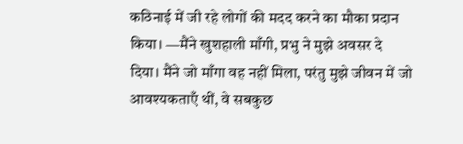कठिनाई में जी रहे लोगों की मदद करने का मौका प्रदान किया। —मैंने खुशहाली माँगी, प्रभु ने मुझे अवसर दे दिया। मैंने जो माँगा वह नहीं मिला, परंतु मुझे जीवन में जो आवश्यकताएँ थीं, वे सबकुछ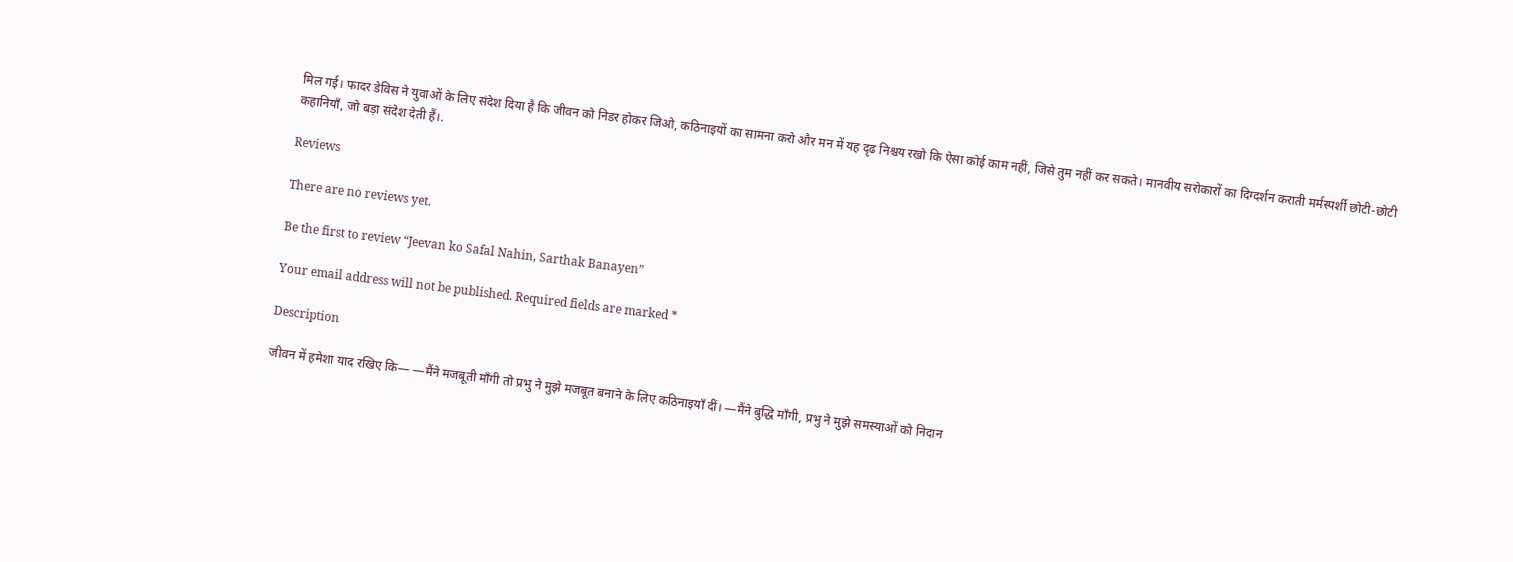मिल गई। फादर डेविस ने युवाओं के लिए संदेश दिया है कि जीवन को निडर होकर जिओ, कठिनाइयों का सामना करो और मन में यह दृढ निश्चय रखो कि ऐसा कोई काम नहीं, जिसे तुम नहीं कर सकते। मानवीय सरोकारों का दिग्दर्शन कराती मर्मस्पर्शी छोटी-छोटी कहानियाँ, जो बड़ा संदेश देती हैं।.

Reviews

There are no reviews yet.

Be the first to review “Jeevan ko Safal Nahin, Sarthak Banayen”

Your email address will not be published. Required fields are marked *

Description

जीवन में हमेशा याद रखिए कि— —मैंने मजबूती माँगी तो प्रभु ने मुझे मजबूत बनाने के लिए कठिनाइयाँ दीं। —मैंने बुद्धि माँगी, प्रभु ने मुझे समस्याओं को निदान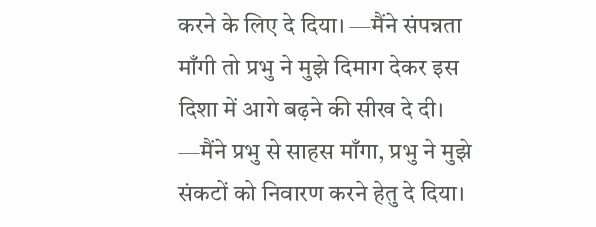करने के लिए दे दिया। —मैंने संपन्नता माँगी तो प्रभु ने मुझे दिमाग देकर इस दिशा में आगे बढ़ने की सीख दे दी। —मैंने प्रभु से साहस माँगा, प्रभु ने मुझे संकटों को निवारण करने हेतु दे दिया।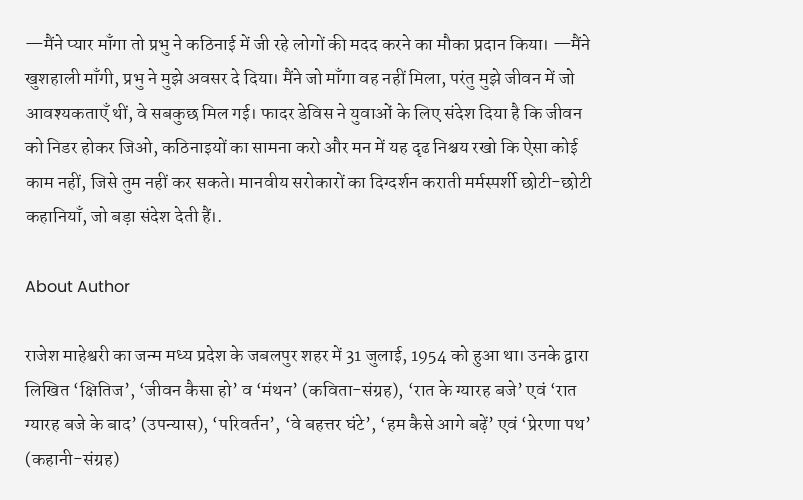—मैंने प्यार माँगा तो प्रभु ने कठिनाई में जी रहे लोगों की मदद करने का मौका प्रदान किया। —मैंने खुशहाली माँगी, प्रभु ने मुझे अवसर दे दिया। मैंने जो माँगा वह नहीं मिला, परंतु मुझे जीवन में जो आवश्यकताएँ थीं, वे सबकुछ मिल गई। फादर डेविस ने युवाओं के लिए संदेश दिया है कि जीवन को निडर होकर जिओ, कठिनाइयों का सामना करो और मन में यह दृढ निश्चय रखो कि ऐसा कोई काम नहीं, जिसे तुम नहीं कर सकते। मानवीय सरोकारों का दिग्दर्शन कराती मर्मस्पर्शी छोटी-छोटी कहानियाँ, जो बड़ा संदेश देती हैं।.

About Author

राजेश माहेश्वरी का जन्म मध्य प्रदेश के जबलपुर शहर में 31 जुलाई, 1954 को हुआ था। उनके द्वारा लिखित ‘क्षितिज’, ‘जीवन कैसा हो’ व ‘मंथन’ (कविता-संग्रह), ‘रात के ग्यारह बजे’ एवं ‘रात ग्यारह बजे के बाद’ (उपन्यास), ‘परिवर्तन’, ‘वे बहत्तर घंटे’, ‘हम कैसे आगे बढ़ें’ एवं ‘प्रेरणा पथ’ (कहानी-संग्रह)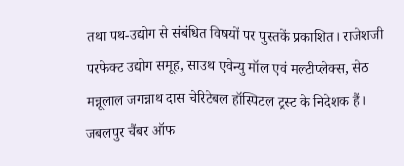तथा पथ-उद्योग से संबंधित विषयों पर पुस्तकें प्रकाशित। राजेशजी परफेक्ट उद्योग समूह, साउथ एवेन्यु मॉल एवं मल्टीप्लेक्स, सेठ मन्नूलाल जगन्नाथ दास चेरिटेबल हॉस्पिटल ट्रस्ट के निदेशक हैं। जबलपुर चैंबर ऑफ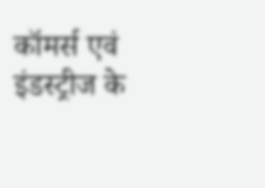कॉमर्स एवं इंडस्ट्रीज के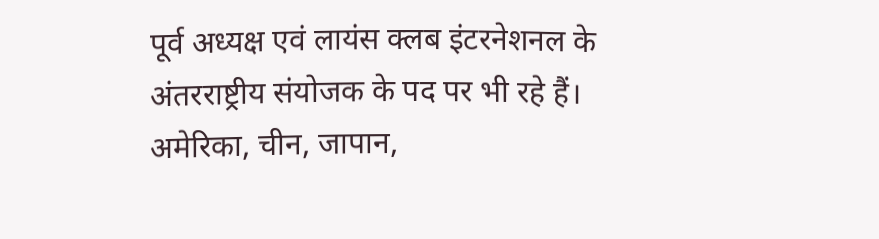पूर्व अध्यक्ष एवं लायंस क्लब इंटरनेशनल के अंतरराष्ट्रीय संयोजक के पद पर भी रहे हैं। अमेरिका, चीन, जापान,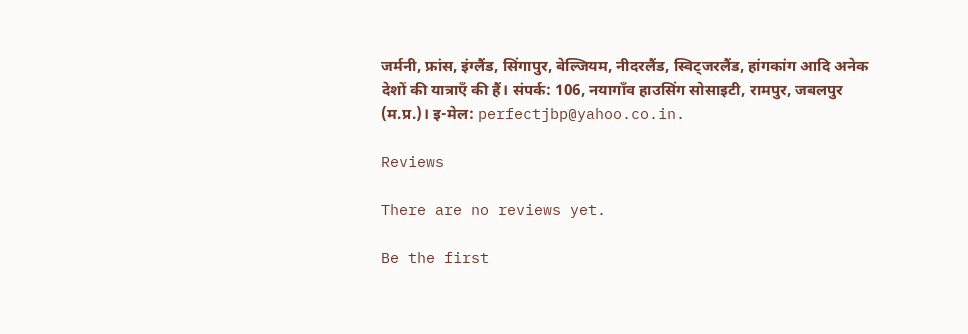जर्मनी, फ्रांस, इंग्लैंड, सिंगापुर, बेल्जियम, नीदरलैंड, स्विट्जरलैंड, हांगकांग आदि अनेक देशों की यात्राएँ की हैं। संपर्क: 106, नयागाँव हाउसिंग सोसाइटी, रामपुर, जबलपुर (म.प्र.)। इ-मेल: perfectjbp@yahoo.co.in.

Reviews

There are no reviews yet.

Be the first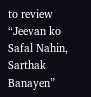to review “Jeevan ko Safal Nahin, Sarthak Banayen”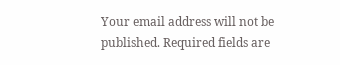Your email address will not be published. Required fields are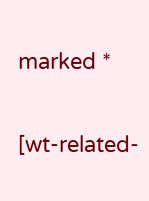marked *

[wt-related-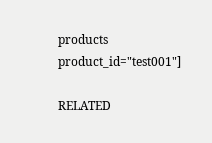products product_id="test001"]

RELATED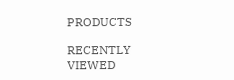PRODUCTS

RECENTLY VIEWED